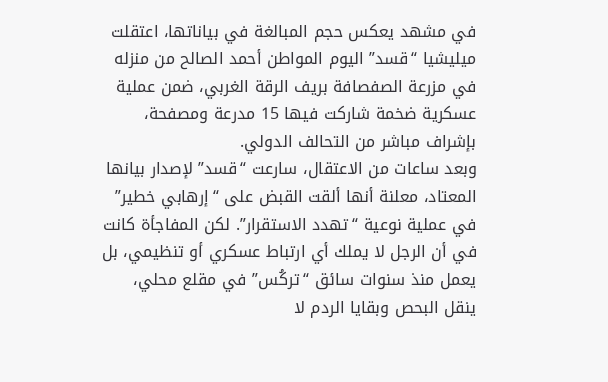في مشهد يعكس حجم المبالغة في بياناتها، اعتقلت ميليشيا “قسد” اليوم المواطن أحمد الصالح من منزله في مزرعة الصفصافة بريف الرقة الغربي، ضمن عملية عسكرية ضخمة شاركت فيها 15 مدرعة ومصفحة، بإشراف مباشر من التحالف الدولي.
وبعد ساعات من الاعتقال، سارعت “قسد” لإصدار بيانها المعتاد، معلنة أنها ألقت القبض على “إرهابي خطير” في عملية نوعية “تهدد الاستقرار”. لكن المفاجأة كانت في أن الرجل لا يملك أي ارتباط عسكري أو تنظيمي، بل يعمل منذ سنوات سائق “تركُس” في مقلع محلي، ينقل البحص وبقايا الردم لا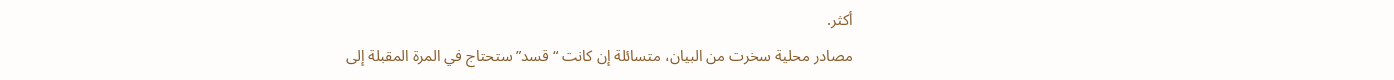أكثر.
مصادر محلية سخرت من البيان، متسائلة إن كانت “قسد” ستحتاج في المرة المقبلة إلى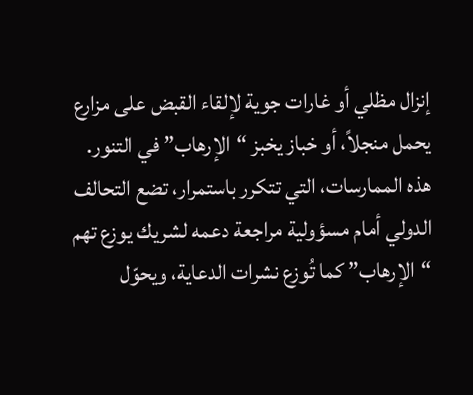إنزال مظلي أو غارات جوية لإلقاء القبض على مزارع يحمل منجلاً، أو خباز يخبز “الإرهاب” في التنور.
هذه الممارسات، التي تتكرر باستمرار، تضع التحالف الدولي أمام مسؤولية مراجعة دعمه لشريك يوزع تهم “الإرهاب” كما تُوزع نشرات الدعاية، ويحوّل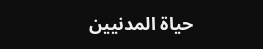حياة المدنيين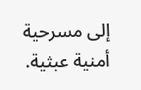إلى مسرحية أمنية عبثية.